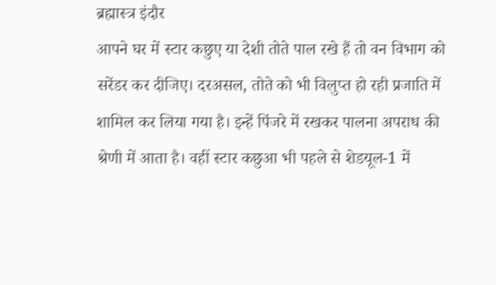ब्रह्मास्त्र इंदौर
आपने घर में स्टार कछुए या देशी तोते पाल रखे हैं तो वन विभाग को सरेंडर कर दीजिए। दरअसल, तोते को भी विलुप्त हो रही प्रजाति में शामिल कर लिया गया है। इन्हें पिंजरे में रखकर पालना अपराध की श्रेणी में आता है। वहीं स्टार कछुआ भी पहले से शेडयूल-1 में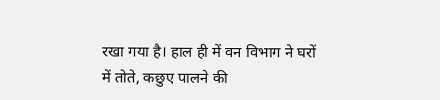रखा गया है। हाल ही में वन विभाग ने घरों में तोते, कछुए पालने की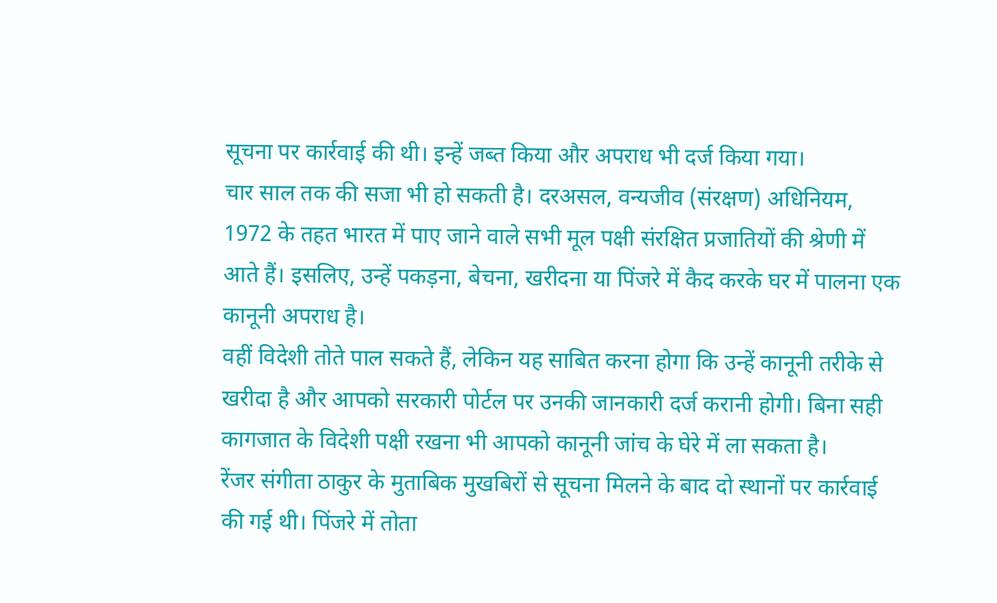सूचना पर कार्रवाई की थी। इन्हें जब्त किया और अपराध भी दर्ज किया गया।
चार साल तक की सजा भी हो सकती है। दरअसल, वन्यजीव (संरक्षण) अधिनियम, 1972 के तहत भारत में पाए जाने वाले सभी मूल पक्षी संरक्षित प्रजातियों की श्रेणी में आते हैं। इसलिए, उन्हें पकड़ना, बेचना, खरीदना या पिंजरे में कैद करके घर में पालना एक कानूनी अपराध है।
वहीं विदेशी तोते पाल सकते हैं, लेकिन यह साबित करना होगा कि उन्हें कानूनी तरीके से खरीदा है और आपको सरकारी पोर्टल पर उनकी जानकारी दर्ज करानी होगी। बिना सही कागजात के विदेशी पक्षी रखना भी आपको कानूनी जांच के घेरे में ला सकता है।
रेंजर संगीता ठाकुर के मुताबिक मुखबिरों से सूचना मिलने के बाद दो स्थानों पर कार्रवाई की गई थी। पिंजरे में तोता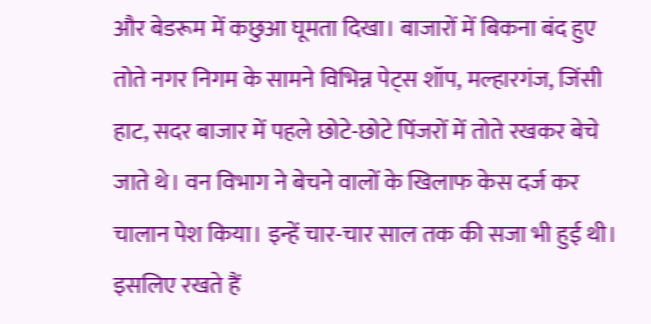और बेडरूम में कछुआ घूमता दिखा। बाजारों में बिकना बंद हुए तोते नगर निगम के सामने विभिन्न पेट्स शॉप, मल्हारगंज, जिंसी हाट, सदर बाजार में पहले छोटे-छोटे पिंजरों में तोते रखकर बेचे जाते थे। वन विभाग ने बेचने वालों के खिलाफ केस दर्ज कर चालान पेश किया। इन्हें चार-चार साल तक की सजा भी हुई थी।
इसलिए रखते हैं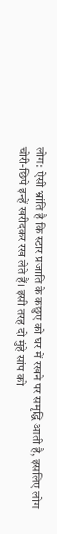लोग: ऐसी भ्रांति है कि स्टार प्रजाति के कछुए को घर में रखने पर समृद्धि आती है, इसलिए लोग चोरी-छिपे इन्हें खरीदकर रख लेते हैं। इसी तरह दो मुंहे सांप को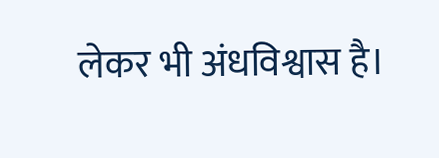लेकर भी अंधविश्वास है।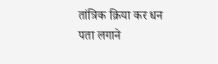तांत्रिक क्रिया कर धन पता लगाने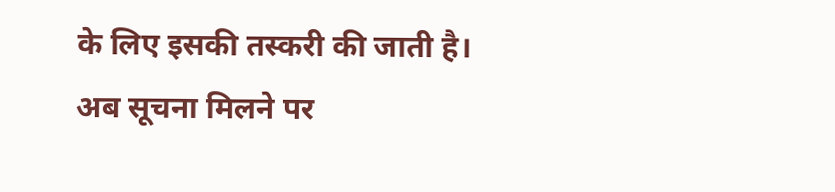के लिए इसकी तस्करी की जाती है। अब सूचना मिलने पर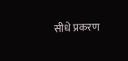सीधे प्रकरण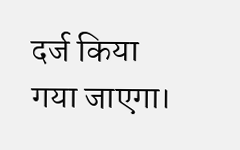दर्ज किया गया जाएगा।